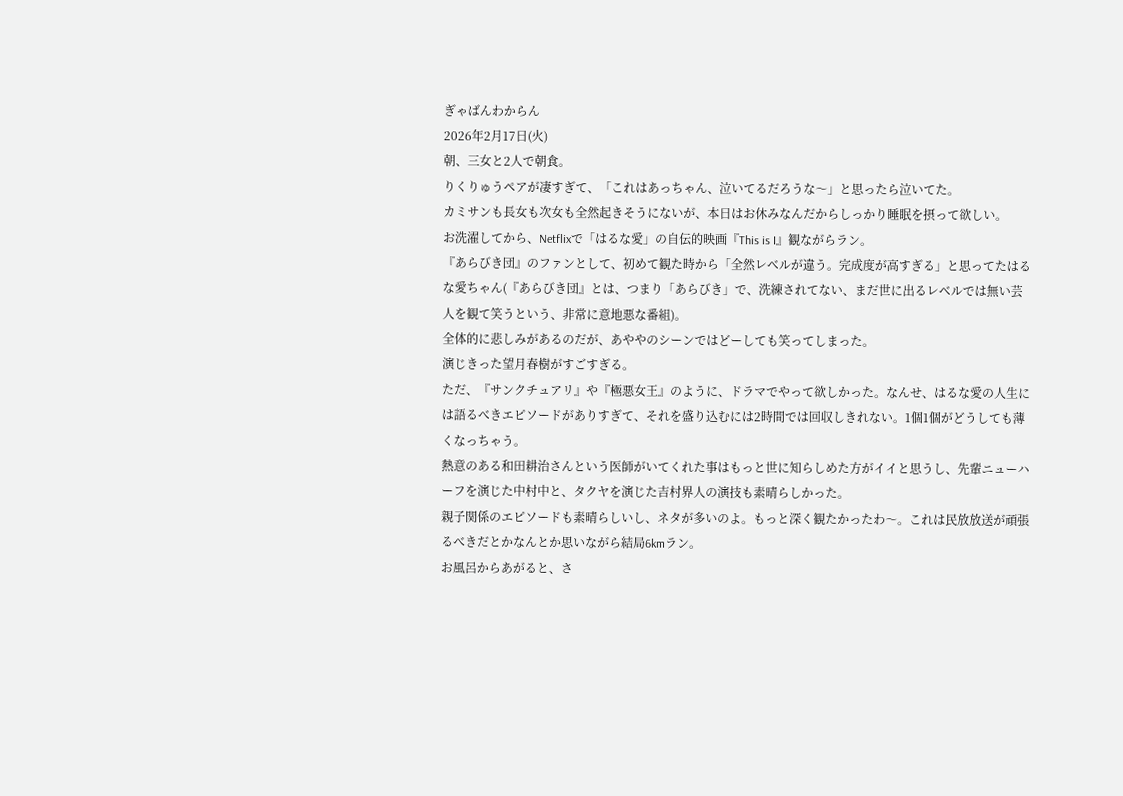ぎゃばんわからん
2026年2月17日(火)
朝、三女と2人で朝食。
りくりゅうペアが凄すぎて、「これはあっちゃん、泣いてるだろうな〜」と思ったら泣いてた。
カミサンも長女も次女も全然起きそうにないが、本日はお休みなんだからしっかり睡眠を摂って欲しい。
お洗濯してから、Netflixで「はるな愛」の自伝的映画『This is I』観ながらラン。
『あらびき団』のファンとして、初めて観た時から「全然レベルが違う。完成度が高すぎる」と思ってたはるな愛ちゃん(『あらびき団』とは、つまり「あらびき」で、洗練されてない、まだ世に出るレベルでは無い芸人を観て笑うという、非常に意地悪な番組)。
全体的に悲しみがあるのだが、あややのシーンではどーしても笑ってしまった。
演じきった望月春樹がすごすぎる。
ただ、『サンクチュアリ』や『極悪女王』のように、ドラマでやって欲しかった。なんせ、はるな愛の人生には語るべきエピソードがありすぎて、それを盛り込むには2時間では回収しきれない。1個1個がどうしても薄くなっちゃう。
熱意のある和田耕治さんという医師がいてくれた事はもっと世に知らしめた方がイイと思うし、先輩ニューハーフを演じた中村中と、タクヤを演じた吉村界人の演技も素晴らしかった。
親子関係のエピソードも素晴らしいし、ネタが多いのよ。もっと深く観たかったわ〜。これは民放放送が頑張るべきだとかなんとか思いながら結局6kmラン。
お風呂からあがると、さ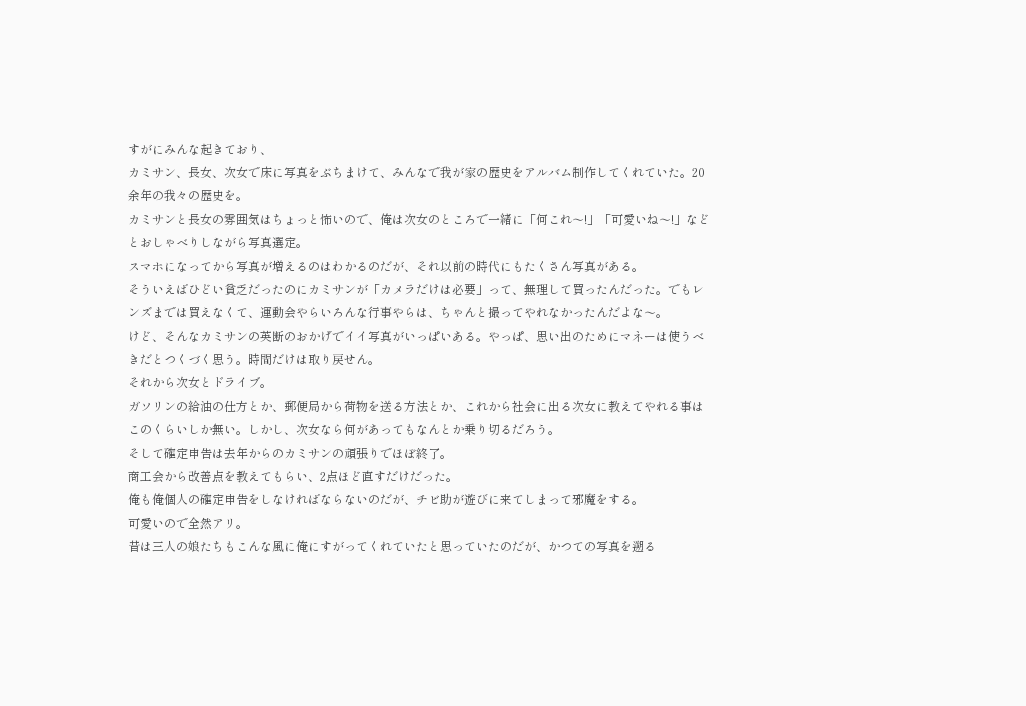すがにみんな起きており、
カミサン、長女、次女で床に写真をぶちまけて、みんなで我が家の歴史をアルバム制作してくれていた。20余年の我々の歴史を。
カミサンと長女の雰囲気はちょっと怖いので、俺は次女のところで一緒に「何これ〜!」「可愛いね〜!」などとおしゃべりしながら写真選定。
スマホになってから写真が増えるのはわかるのだが、それ以前の時代にもたくさん写真がある。
そういえばひどい貧乏だったのにカミサンが「カメラだけは必要」って、無理して買ったんだった。でもレンズまでは買えなくて、運動会やらいろんな行事やらは、ちゃんと撮ってやれなかったんだよな〜。
けど、そんなカミサンの英断のおかげでイイ写真がいっぱいある。やっぱ、思い出のためにマネーは使うべきだとつくづく思う。時間だけは取り戻せん。
それから次女とドライブ。
ガソリンの給油の仕方とか、郵便局から荷物を送る方法とか、これから社会に出る次女に教えてやれる事はこのくらいしか無い。しかし、次女なら何があってもなんとか乗り切るだろう。
そして確定申告は去年からのカミサンの頑張りでほぼ終了。
商工会から改善点を教えてもらい、2点ほど直すだけだった。
俺も俺個人の確定申告をしなければならないのだが、チビ助が遊びに来てしまって邪魔をする。
可愛いので全然アリ。
昔は三人の娘たちもこんな風に俺にすがってくれていたと思っていたのだが、かつての写真を遡る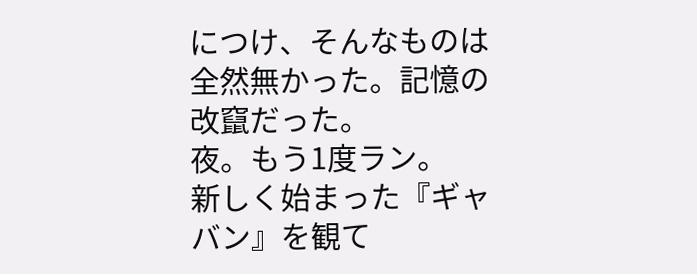につけ、そんなものは全然無かった。記憶の改竄だった。
夜。もう1度ラン。
新しく始まった『ギャバン』を観て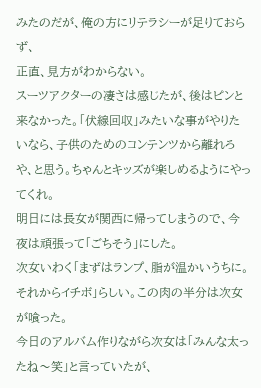みたのだが、俺の方にリテラシーが足りておらず、
正直、見方がわからない。
スーツアクターの凄さは感じたが、後はピンと来なかった。「伏線回収」みたいな事がやりたいなら、子供のためのコンテンツから離れろや、と思う。ちゃんとキッズが楽しめるようにやってくれ。
明日には長女が関西に帰ってしまうので、今夜は頑張って「ごちそう」にした。
次女いわく「まずはランプ、脂が温かいうちに。それからイチボ」らしい。この肉の半分は次女が喰った。
今日のアルバム作りながら次女は「みんな太ったね〜笑」と言っていたが、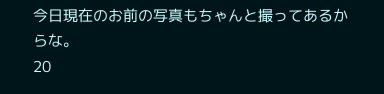今日現在のお前の写真もちゃんと撮ってあるからな。
20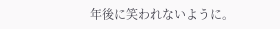年後に笑われないように。